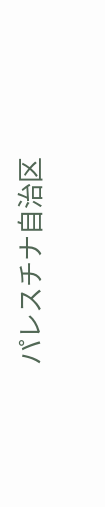パレスチナ自治区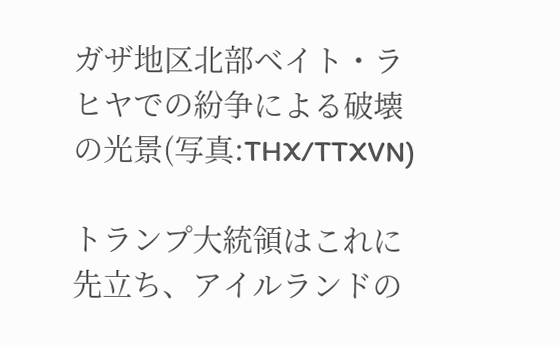ガザ地区北部ベイト・ラヒヤでの紛争による破壊の光景(写真:THX/TTXVN)

トランプ大統領はこれに先立ち、アイルランドの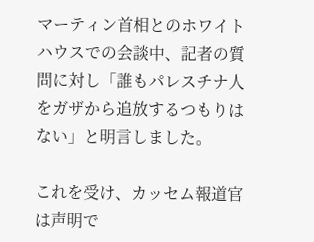マーティン首相とのホワイトハウスでの会談中、記者の質問に対し「誰もパレスチナ人をガザから追放するつもりはない」と明言しました。

これを受け、カッセム報道官は声明で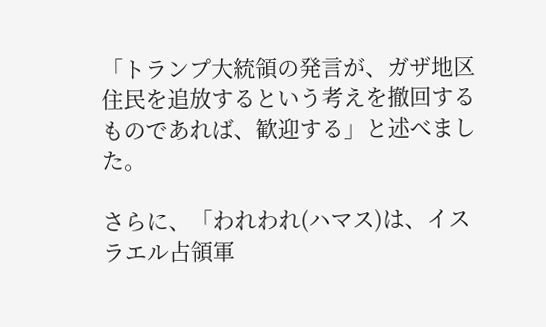「トランプ大統領の発言が、ガザ地区住民を追放するという考えを撤回するものであれば、歓迎する」と述べました。

さらに、「われわれ(ハマス)は、イスラエル占領軍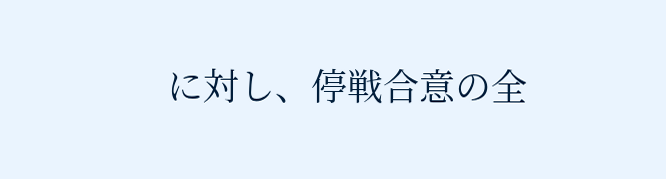に対し、停戦合意の全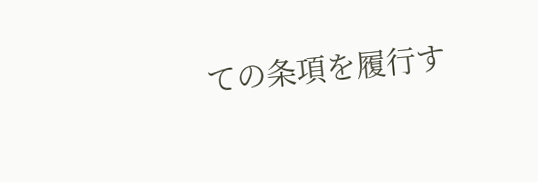ての条項を履行す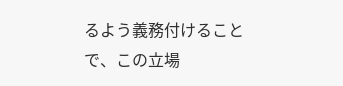るよう義務付けることで、この立場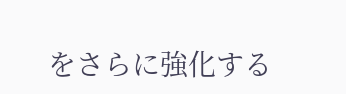をさらに強化する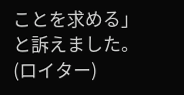ことを求める」と訴えました。(ロイター)